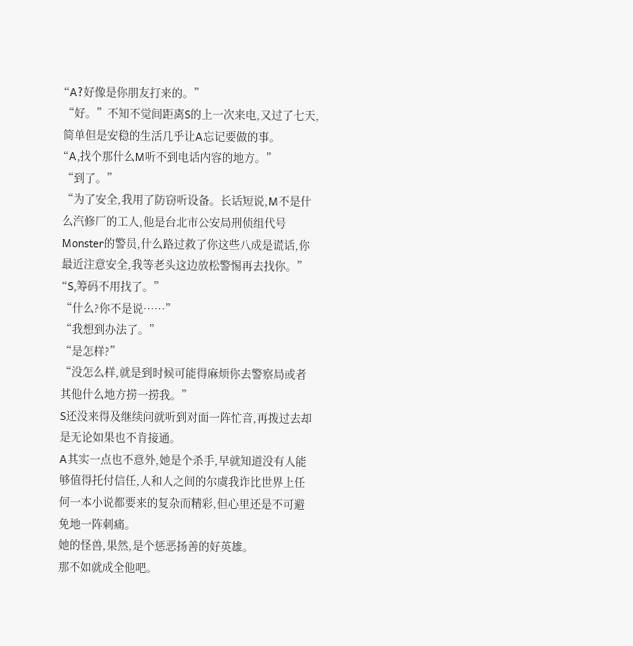“A?好像是你朋友打来的。”
“好。”不知不觉间距离S的上一次来电,又过了七天,简单但是安稳的生活几乎让A忘记要做的事。
“A,找个那什么M听不到电话内容的地方。”
“到了。”
“为了安全,我用了防窃听设备。长话短说,M不是什么汽修厂的工人,他是台北市公安局刑侦组代号Monster的警员,什么路过救了你这些八成是谎话,你最近注意安全,我等老头这边放松警惕再去找你。”
“S,筹码不用找了。”
“什么?你不是说……”
“我想到办法了。”
“是怎样?”
“没怎么样,就是到时候可能得麻烦你去警察局或者其他什么地方捞一捞我。”
S还没来得及继续问就听到对面一阵忙音,再拨过去却是无论如果也不肯接通。
A其实一点也不意外,她是个杀手,早就知道没有人能够值得托付信任,人和人之间的尔虞我诈比世界上任何一本小说都要来的复杂而精彩,但心里还是不可避免地一阵刺痛。
她的怪兽,果然,是个惩恶扬善的好英雄。
那不如就成全他吧。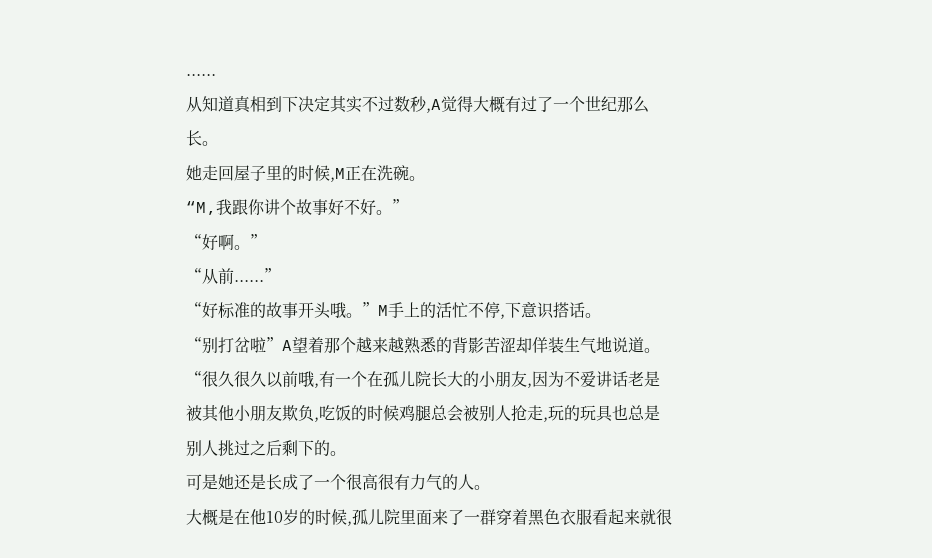......
从知道真相到下决定其实不过数秒,A觉得大概有过了一个世纪那么长。
她走回屋子里的时候,M正在洗碗。
“M,我跟你讲个故事好不好。”
“好啊。”
“从前......”
“好标准的故事开头哦。”M手上的活忙不停,下意识搭话。
“别打岔啦”A望着那个越来越熟悉的背影苦涩却佯装生气地说道。
“很久很久以前哦,有一个在孤儿院长大的小朋友,因为不爱讲话老是被其他小朋友欺负,吃饭的时候鸡腿总会被别人抢走,玩的玩具也总是别人挑过之后剩下的。
可是她还是长成了一个很高很有力气的人。
大概是在他10岁的时候,孤儿院里面来了一群穿着黑色衣服看起来就很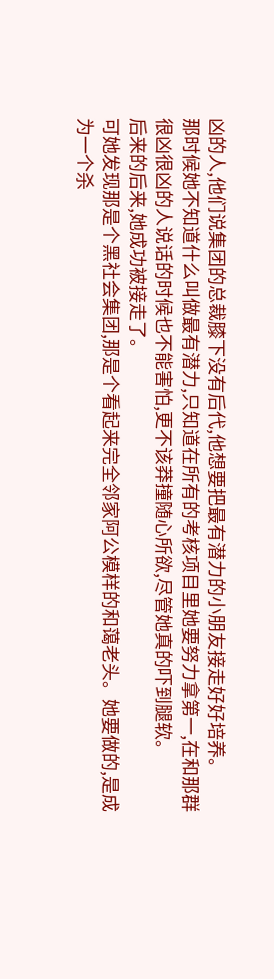凶的人,他们说集团的总裁膝下没有后代,他想要把最有潜力的小朋友接走好好培养。
那时候她不知道什么叫做最有潜力,只知道在所有的考核项目里她要努力拿第一,在和那群很凶很凶的人说话的时候也不能害怕,更不该莽撞随心所欲,尽管她真的吓到腿软。
后来的后来,她成功被接走了。
可她发现那是个黑社会集团,那是个看起来完全邻家阿公模样的和蔼老头。她要做的,是成为一个杀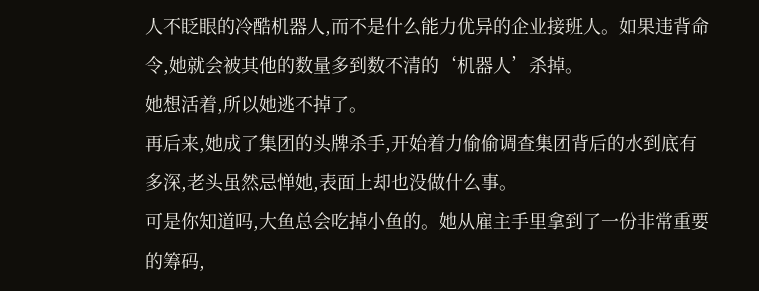人不眨眼的冷酷机器人,而不是什么能力优异的企业接班人。如果违背命令,她就会被其他的数量多到数不清的‘机器人’杀掉。
她想活着,所以她逃不掉了。
再后来,她成了集团的头牌杀手,开始着力偷偷调查集团背后的水到底有多深,老头虽然忌惮她,表面上却也没做什么事。
可是你知道吗,大鱼总会吃掉小鱼的。她从雇主手里拿到了一份非常重要的筹码,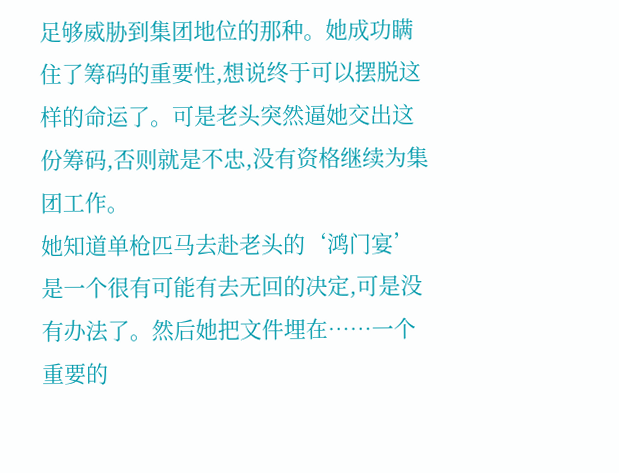足够威胁到集团地位的那种。她成功瞒住了筹码的重要性,想说终于可以摆脱这样的命运了。可是老头突然逼她交出这份筹码,否则就是不忠,没有资格继续为集团工作。
她知道单枪匹马去赴老头的‘鸿门宴’是一个很有可能有去无回的决定,可是没有办法了。然后她把文件埋在……一个重要的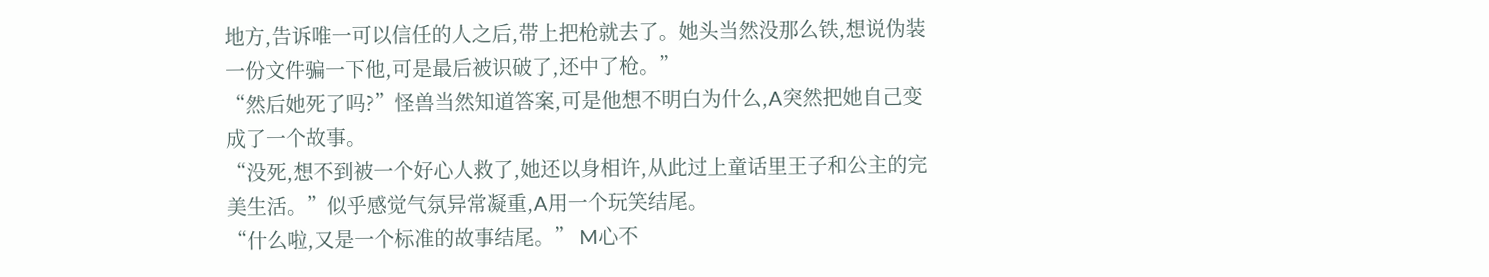地方,告诉唯一可以信任的人之后,带上把枪就去了。她头当然没那么铁,想说伪装一份文件骗一下他,可是最后被识破了,还中了枪。”
“然后她死了吗?”怪兽当然知道答案,可是他想不明白为什么,A突然把她自己变成了一个故事。
“没死,想不到被一个好心人救了,她还以身相许,从此过上童话里王子和公主的完美生活。”似乎感觉气氛异常凝重,A用一个玩笑结尾。
“什么啦,又是一个标准的故事结尾。” M心不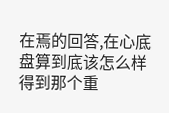在焉的回答,在心底盘算到底该怎么样得到那个重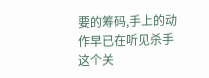要的筹码,手上的动作早已在听见杀手这个关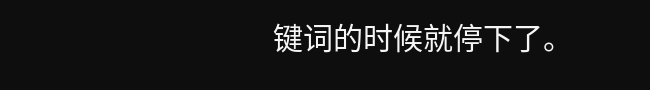键词的时候就停下了。